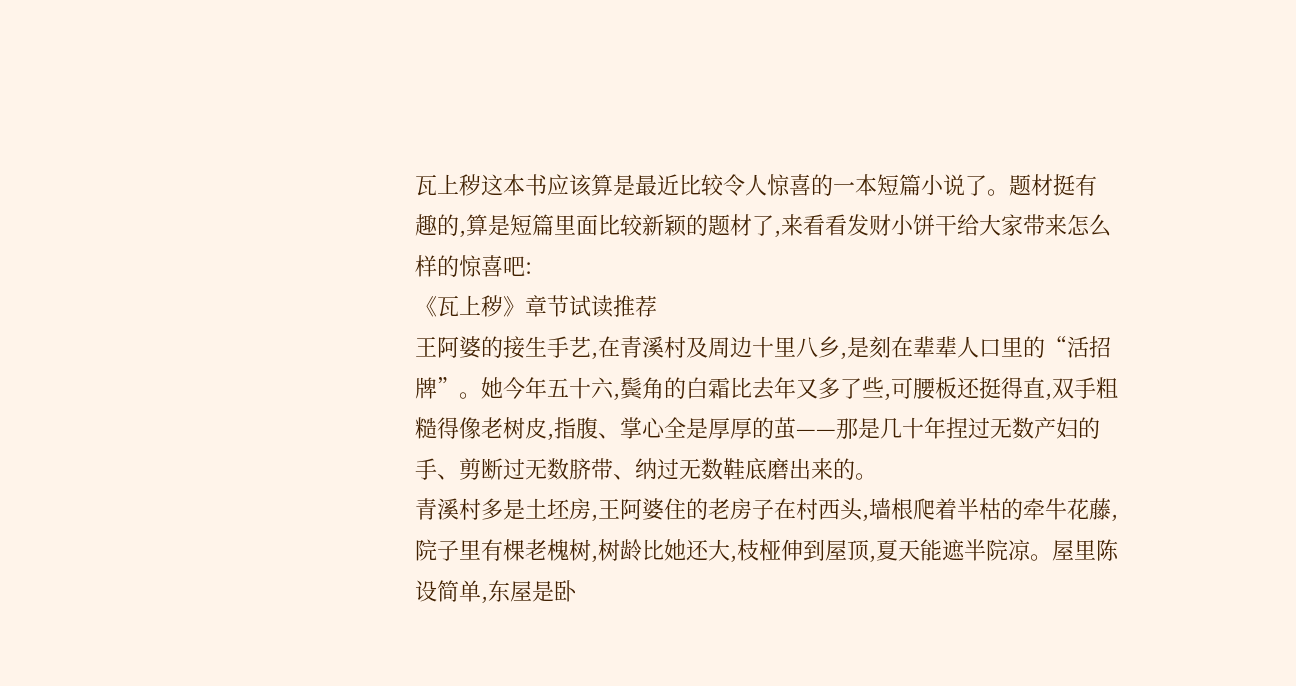瓦上秽这本书应该算是最近比较令人惊喜的一本短篇小说了。题材挺有趣的,算是短篇里面比较新颖的题材了,来看看发财小饼干给大家带来怎么样的惊喜吧:
《瓦上秽》章节试读推荐
王阿婆的接生手艺,在青溪村及周边十里八乡,是刻在辈辈人口里的“活招牌”。她今年五十六,鬓角的白霜比去年又多了些,可腰板还挺得直,双手粗糙得像老树皮,指腹、掌心全是厚厚的茧——那是几十年捏过无数产妇的手、剪断过无数脐带、纳过无数鞋底磨出来的。
青溪村多是土坯房,王阿婆住的老房子在村西头,墙根爬着半枯的牵牛花藤,院子里有棵老槐树,树龄比她还大,枝桠伸到屋顶,夏天能遮半院凉。屋里陈设简单,东屋是卧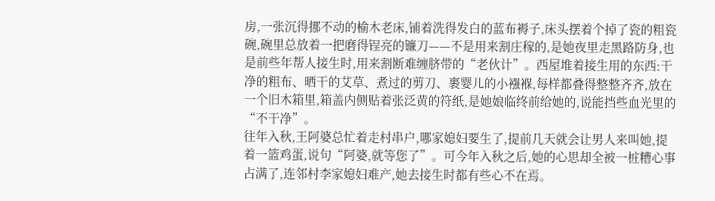房,一张沉得挪不动的榆木老床,铺着洗得发白的蓝布褥子,床头摆着个掉了瓷的粗瓷碗,碗里总放着一把磨得锃亮的镰刀——不是用来割庄稼的,是她夜里走黑路防身,也是前些年帮人接生时,用来割断难缠脐带的“老伙计”。西屋堆着接生用的东西:干净的粗布、晒干的艾草、煮过的剪刀、裹婴儿的小襁褓,每样都叠得整整齐齐,放在一个旧木箱里,箱盖内侧贴着张泛黄的符纸,是她娘临终前给她的,说能挡些血光里的“不干净”。
往年入秋,王阿婆总忙着走村串户,哪家媳妇要生了,提前几天就会让男人来叫她,提着一篮鸡蛋,说句“阿婆,就等您了”。可今年入秋之后,她的心思却全被一桩糟心事占满了,连邻村李家媳妇难产,她去接生时都有些心不在焉。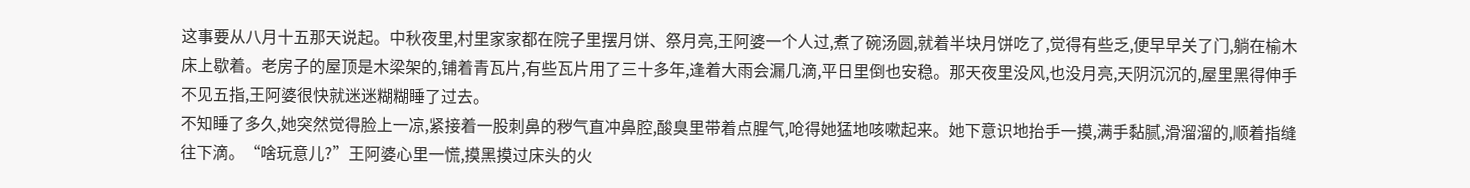这事要从八月十五那天说起。中秋夜里,村里家家都在院子里摆月饼、祭月亮,王阿婆一个人过,煮了碗汤圆,就着半块月饼吃了,觉得有些乏,便早早关了门,躺在榆木床上歇着。老房子的屋顶是木梁架的,铺着青瓦片,有些瓦片用了三十多年,逢着大雨会漏几滴,平日里倒也安稳。那天夜里没风,也没月亮,天阴沉沉的,屋里黑得伸手不见五指,王阿婆很快就迷迷糊糊睡了过去。
不知睡了多久,她突然觉得脸上一凉,紧接着一股刺鼻的秽气直冲鼻腔,酸臭里带着点腥气,呛得她猛地咳嗽起来。她下意识地抬手一摸,满手黏腻,滑溜溜的,顺着指缝往下滴。“啥玩意儿?”王阿婆心里一慌,摸黑摸过床头的火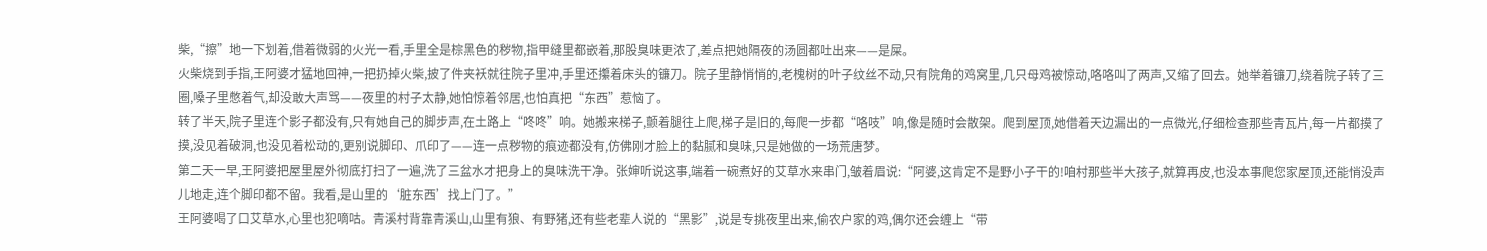柴,“擦”地一下划着,借着微弱的火光一看,手里全是棕黑色的秽物,指甲缝里都嵌着,那股臭味更浓了,差点把她隔夜的汤圆都吐出来——是屎。
火柴烧到手指,王阿婆才猛地回神,一把扔掉火柴,披了件夹袄就往院子里冲,手里还攥着床头的镰刀。院子里静悄悄的,老槐树的叶子纹丝不动,只有院角的鸡窝里,几只母鸡被惊动,咯咯叫了两声,又缩了回去。她举着镰刀,绕着院子转了三圈,嗓子里憋着气,却没敢大声骂——夜里的村子太静,她怕惊着邻居,也怕真把“东西”惹恼了。
转了半天,院子里连个影子都没有,只有她自己的脚步声,在土路上“咚咚”响。她搬来梯子,颤着腿往上爬,梯子是旧的,每爬一步都“咯吱”响,像是随时会散架。爬到屋顶,她借着天边漏出的一点微光,仔细检查那些青瓦片,每一片都摸了摸,没见着破洞,也没见着松动的,更别说脚印、爪印了——连一点秽物的痕迹都没有,仿佛刚才脸上的黏腻和臭味,只是她做的一场荒唐梦。
第二天一早,王阿婆把屋里屋外彻底打扫了一遍,洗了三盆水才把身上的臭味洗干净。张婶听说这事,端着一碗煮好的艾草水来串门,皱着眉说:“阿婆,这肯定不是野小子干的!咱村那些半大孩子,就算再皮,也没本事爬您家屋顶,还能悄没声儿地走,连个脚印都不留。我看,是山里的‘脏东西’找上门了。”
王阿婆喝了口艾草水,心里也犯嘀咕。青溪村背靠青溪山,山里有狼、有野猪,还有些老辈人说的“黑影”,说是专挑夜里出来,偷农户家的鸡,偶尔还会缠上“带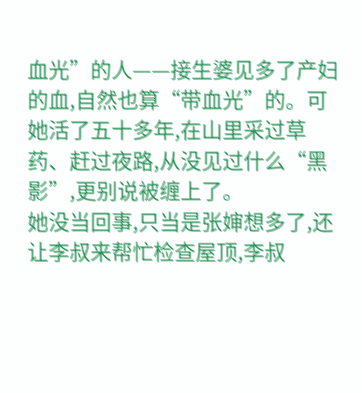血光”的人——接生婆见多了产妇的血,自然也算“带血光”的。可她活了五十多年,在山里采过草药、赶过夜路,从没见过什么“黑影”,更别说被缠上了。
她没当回事,只当是张婶想多了,还让李叔来帮忙检查屋顶,李叔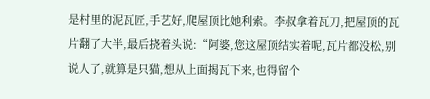是村里的泥瓦匠,手艺好,爬屋顶比她利索。李叔拿着瓦刀,把屋顶的瓦片翻了大半,最后挠着头说:“阿婆,您这屋顶结实着呢,瓦片都没松,别说人了,就算是只猫,想从上面揭瓦下来,也得留个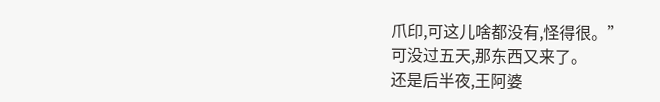爪印,可这儿啥都没有,怪得很。”
可没过五天,那东西又来了。
还是后半夜,王阿婆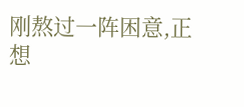刚熬过一阵困意,正想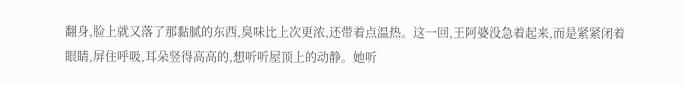翻身,脸上就又落了那黏腻的东西,臭味比上次更浓,还带着点温热。这一回,王阿婆没急着起来,而是紧紧闭着眼睛,屏住呼吸,耳朵竖得高高的,想听听屋顶上的动静。她听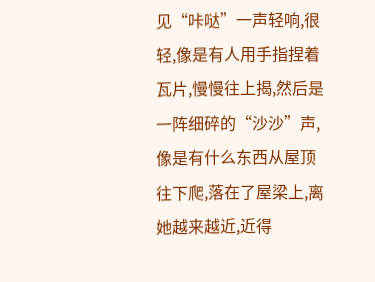见“咔哒”一声轻响,很轻,像是有人用手指捏着瓦片,慢慢往上揭,然后是一阵细碎的“沙沙”声,像是有什么东西从屋顶往下爬,落在了屋梁上,离她越来越近,近得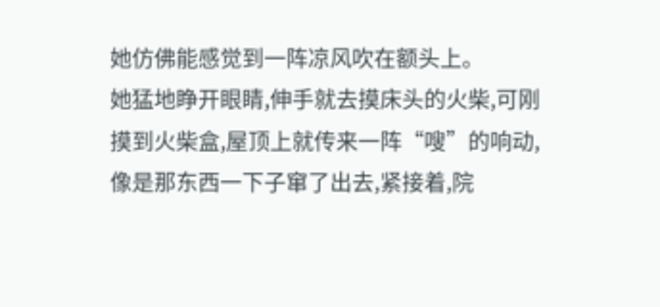她仿佛能感觉到一阵凉风吹在额头上。
她猛地睁开眼睛,伸手就去摸床头的火柴,可刚摸到火柴盒,屋顶上就传来一阵“嗖”的响动,像是那东西一下子窜了出去,紧接着,院